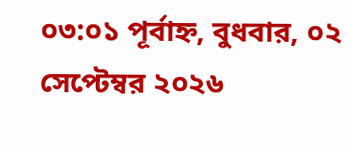০৩:০১ পূর্বাহ্ন, বুধবার, ০২ সেপ্টেম্বর ২০২৬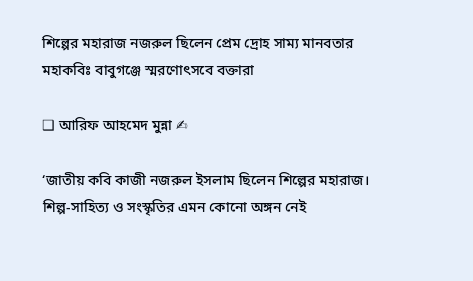শিল্পের মহারাজ নজরুল ছিলেন প্রেম দ্রোহ সাম্য মানবতার মহাকবিঃ বাবুগঞ্জে স্মরণোৎসবে বক্তারা

❑ আরিফ আহমেদ মুন্না ✍

‘জাতীয় কবি কাজী নজরুল ইসলাম ছিলেন শিল্পের মহারাজ। শিল্প-সাহিত্য ও সংস্কৃতির এমন কোনো অঙ্গন নেই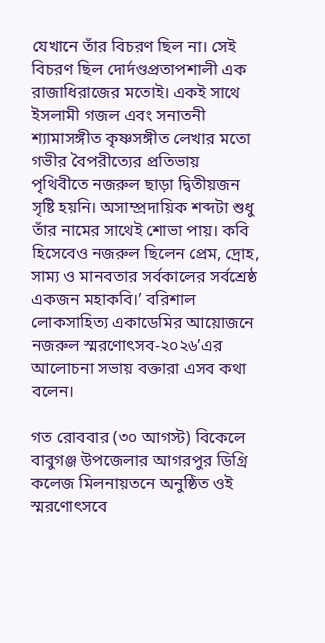যেখানে তাঁর বিচরণ ছিল না। সেই বিচরণ ছিল দোর্দণ্ডপ্রতাপশালী এক রাজাধিরাজের মতোই। একই সাথে ইসলামী গজল এবং সনাতনী শ্যামাসঙ্গীত কৃষ্ণসঙ্গীত লেখার মতো গভীর বৈপরীত্যের প্রতিভায় পৃথিবীতে নজরুল ছাড়া দ্বিতীয়জন সৃষ্টি হয়নি। অসাম্প্রদায়িক শব্দটা শুধু তাঁর নামের সাথেই শোভা পায়। কবি হিসেবেও নজরুল ছিলেন প্রেম, দ্রোহ, সাম্য ও মানবতার সর্বকালের সর্বশ্রেষ্ঠ একজন মহাকবি।’ বরিশাল লোকসাহিত্য একাডেমির আয়োজনে নজরুল স্মরণোৎসব-২০২৬’এর আলোচনা সভায় বক্তারা এসব কথা বলেন।

গত রোববার (৩০ আগস্ট) বিকেলে বাবুগঞ্জ উপজেলার আগরপুর ডিগ্রি কলেজ মিলনায়তনে অনুষ্ঠিত ওই স্মরণোৎসবে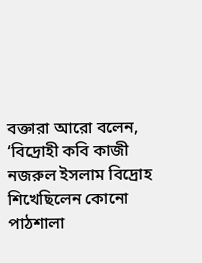বক্তারা আরো বলেন, ‘বিদ্রোহী কবি কাজী নজরুল ইসলাম বিদ্রোহ শিখেছিলেন কোনো পাঠশালা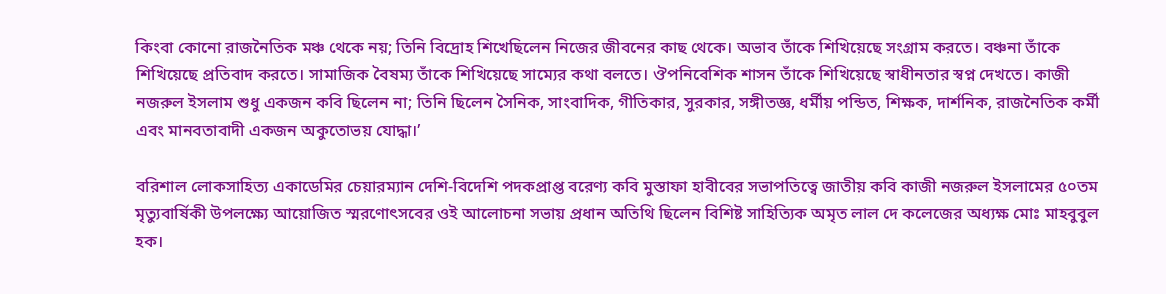কিংবা কোনো রাজনৈতিক মঞ্চ থেকে নয়; তিনি বিদ্রোহ শিখেছিলেন নিজের জীবনের কাছ থেকে। অভাব তাঁকে শিখিয়েছে সংগ্রাম করতে। বঞ্চনা তাঁকে শিখিয়েছে প্রতিবাদ করতে। সামাজিক বৈষম্য তাঁকে শিখিয়েছে সাম্যের কথা বলতে। ঔপনিবেশিক শাসন তাঁকে শিখিয়েছে স্বাধীনতার স্বপ্ন দেখতে। কাজী নজরুল ইসলাম শুধু একজন কবি ছিলেন না; তিনি ছিলেন সৈনিক, সাংবাদিক, গীতিকার, সুরকার, সঙ্গীতজ্ঞ, ধর্মীয় পন্ডিত, শিক্ষক, দার্শনিক, রাজনৈতিক কর্মী এবং মানবতাবাদী একজন অকুতোভয় যোদ্ধা।’

বরিশাল লোকসাহিত্য একাডেমির চেয়ারম্যান দেশি-বিদেশি পদকপ্রাপ্ত বরেণ্য কবি মুস্তাফা হাবীবের সভাপতিত্বে জাতীয় কবি কাজী নজরুল ইসলামের ৫০তম মৃত্যুবার্ষিকী উপলক্ষ্যে আয়োজিত স্মরণোৎসবের ওই আলোচনা সভায় প্রধান অতিথি ছিলেন বিশিষ্ট সাহিত্যিক অমৃত লাল দে কলেজের অধ্যক্ষ মোঃ মাহবুবুল হক।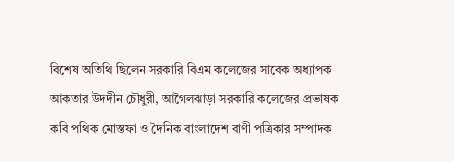বিশেষ অতিথি ছিলেন সরকারি বিএম কলেজের সাবেক অধ্যাপক আকতার উদদীন চৌধুরী, আগৈলঝাড়া সরকারি কলেজের প্রভাষক কবি পথিক মোস্তফা ও দৈনিক বাংলাদেশ বাণী পত্রিকার সম্পাদক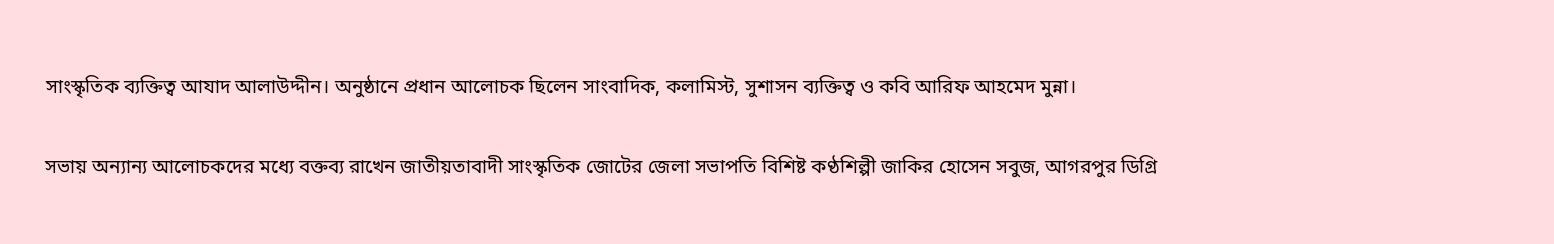সাংস্কৃতিক ব্যক্তিত্ব আযাদ আলাউদ্দীন। অনুষ্ঠানে প্রধান আলোচক ছিলেন সাংবাদিক, কলামিস্ট, সুশাসন ব্যক্তিত্ব ও কবি আরিফ আহমেদ মুন্না।

সভায় অন্যান্য আলোচকদের মধ্যে বক্তব্য রাখেন জাতীয়তাবাদী সাংস্কৃতিক জোটের জেলা সভাপতি বিশিষ্ট কণ্ঠশিল্পী জাকির হোসেন সবুজ, আগরপুর ডিগ্রি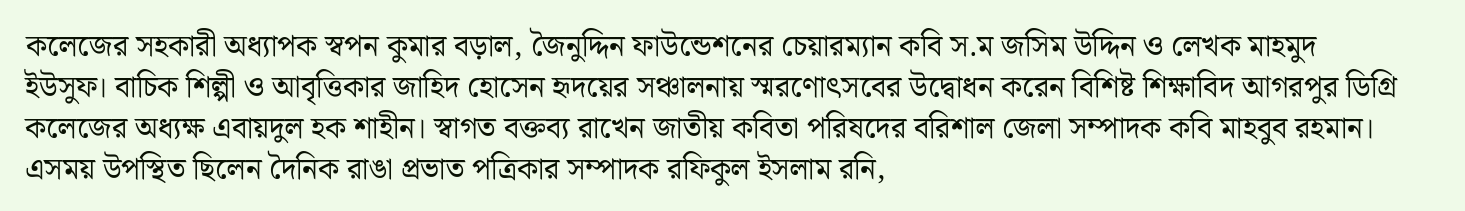কলেজের সহকারী অধ্যাপক স্বপন কুমার বড়াল, জৈনুদ্দিন ফাউন্ডেশনের চেয়ারম্যান কবি স.ম জসিম উদ্দিন ও লেখক মাহমুদ ইউসুফ। বাচিক শিল্পী ও আবৃত্তিকার জাহিদ হোসেন হৃদয়ের সঞ্চালনায় স্মরণোৎসবের উদ্বোধন করেন বিশিষ্ট শিক্ষাবিদ আগরপুর ডিগ্রি কলেজের অধ্যক্ষ এবায়দুল হক শাহীন। স্বাগত বক্তব্য রাখেন জাতীয় কবিতা পরিষদের বরিশাল জেলা সম্পাদক কবি মাহবুব রহমান। এসময় উপস্থিত ছিলেন দৈনিক রাঙা প্রভাত পত্রিকার সম্পাদক রফিকুল ইসলাম রনি,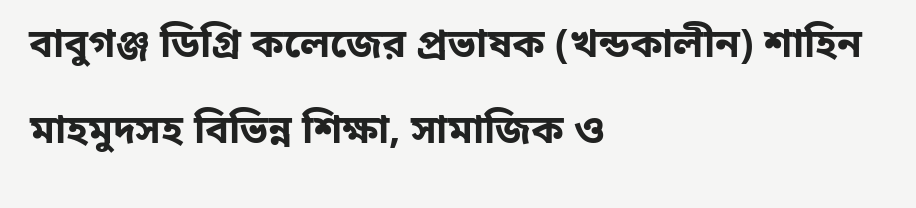বাবুগঞ্জ ডিগ্রি কলেজের প্রভাষক (খন্ডকালীন) শাহিন মাহমুদসহ বিভিন্ন শিক্ষা, সামাজিক ও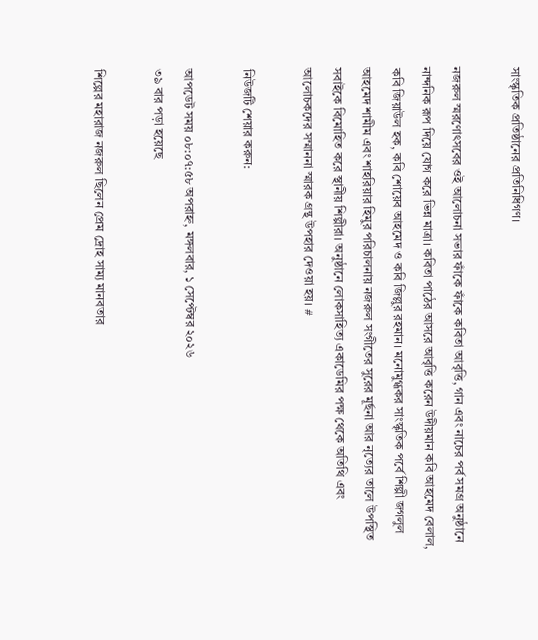সাংস্কৃতিক প্রতিষ্ঠানের প্রতিনিধিগণ।

নজরুল স্মরণোৎসবের ওই আলোচনা সভার ফাঁকে ফাঁকে কবিতা আবৃত্তি, গান এবং নাচের পর্ব সমগ্র অনুষ্ঠানে নান্দনিক রূপ দিয়ে যোগ করে ভিন্ন মাত্রা। কবিতা পাঠের আসরে আবৃত্তি করেন উদীয়মান কবি আহমেদ বেলাল, কবি জিয়াউল হক, কবি শোয়েব আহমেদ ও কবি জিল্লুর রহমান। মনোমুগ্ধকর সাংস্কৃতিক পর্বে শিল্পী জগলুল আহমেদ শামীম এবং শাহরিয়ার হিমুর পরিচালনায় নজরুল সংগীতের সুরের মূর্ছনা আর নৃত্যের তালে উপস্থিত সবাইকে বিমোহিত করে স্থানীয় শিল্পীরা। অনুষ্ঠানে লোকসাহিত্য একাডেমির পক্ষ থেকে অতিথি এবং আলোচকদের সম্মাননা স্মারক গ্রন্থ উপহার দেওয়া হয়। #

নিউজটি শেয়ার করুন:

আপডেট সময় ০৮:০৭:৫৮ অপরাহ্ন, মঙ্গলবার, ১ সেপ্টেম্বর ২০২৬
৩৯ বার পড়া হয়েছে

শিল্পের মহারাজ নজরুল ছিলেন প্রেম দ্রোহ সাম্য মানবতার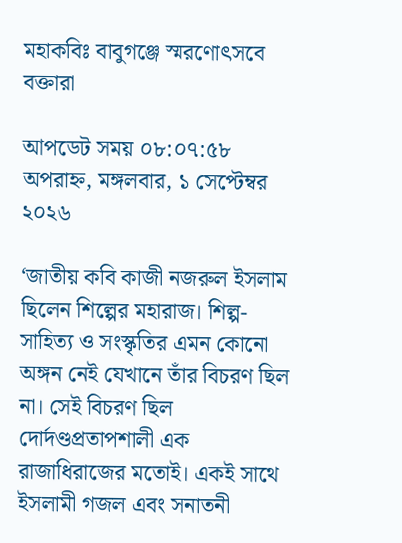মহাকবিঃ বাবুগঞ্জে স্মরণোৎসবে বক্তারা

আপডেট সময় ০৮:০৭:৫৮ অপরাহ্ন, মঙ্গলবার, ১ সেপ্টেম্বর ২০২৬

‘জাতীয় কবি কাজী নজরুল ইসলাম ছিলেন শিল্পের মহারাজ। শিল্প-সাহিত্য ও সংস্কৃতির এমন কোনো অঙ্গন নেই যেখানে তাঁর বিচরণ ছিল না। সেই বিচরণ ছিল দোর্দণ্ডপ্রতাপশালী এক রাজাধিরাজের মতোই। একই সাথে ইসলামী গজল এবং সনাতনী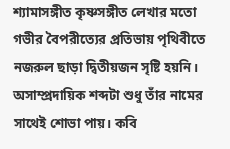শ্যামাসঙ্গীত কৃষ্ণসঙ্গীত লেখার মতো গভীর বৈপরীত্যের প্রতিভায় পৃথিবীতে নজরুল ছাড়া দ্বিতীয়জন সৃষ্টি হয়নি। অসাম্প্রদায়িক শব্দটা শুধু তাঁর নামের সাথেই শোভা পায়। কবি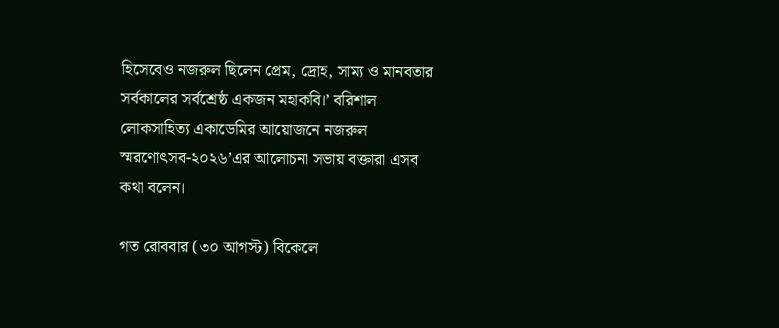হিসেবেও নজরুল ছিলেন প্রেম, দ্রোহ, সাম্য ও মানবতার সর্বকালের সর্বশ্রেষ্ঠ একজন মহাকবি।’ বরিশাল লোকসাহিত্য একাডেমির আয়োজনে নজরুল স্মরণোৎসব-২০২৬’এর আলোচনা সভায় বক্তারা এসব কথা বলেন।

গত রোববার (৩০ আগস্ট) বিকেলে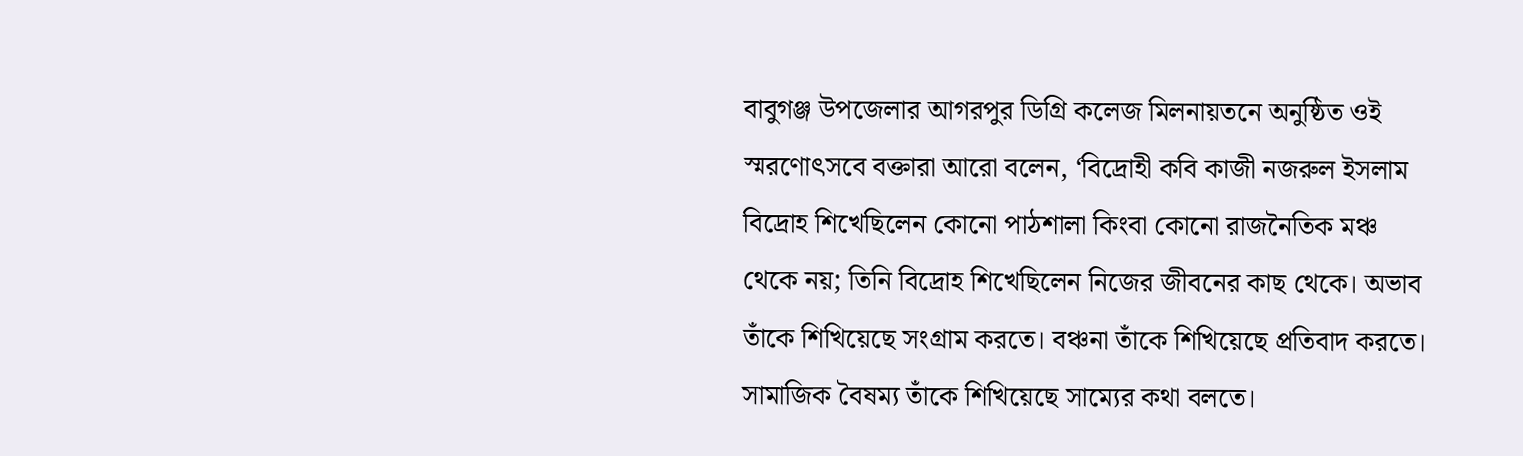বাবুগঞ্জ উপজেলার আগরপুর ডিগ্রি কলেজ মিলনায়তনে অনুষ্ঠিত ওই স্মরণোৎসবে বক্তারা আরো বলেন, ‘বিদ্রোহী কবি কাজী নজরুল ইসলাম বিদ্রোহ শিখেছিলেন কোনো পাঠশালা কিংবা কোনো রাজনৈতিক মঞ্চ থেকে নয়; তিনি বিদ্রোহ শিখেছিলেন নিজের জীবনের কাছ থেকে। অভাব তাঁকে শিখিয়েছে সংগ্রাম করতে। বঞ্চনা তাঁকে শিখিয়েছে প্রতিবাদ করতে। সামাজিক বৈষম্য তাঁকে শিখিয়েছে সাম্যের কথা বলতে।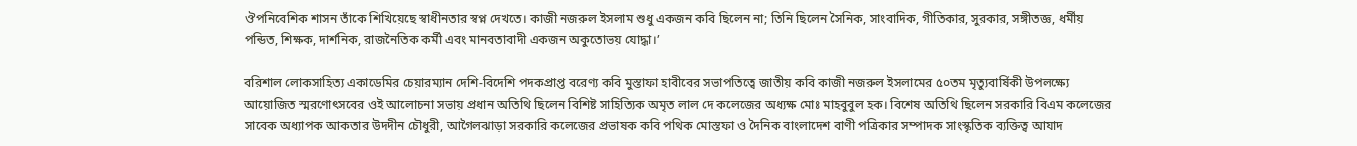ঔপনিবেশিক শাসন তাঁকে শিখিয়েছে স্বাধীনতার স্বপ্ন দেখতে। কাজী নজরুল ইসলাম শুধু একজন কবি ছিলেন না; তিনি ছিলেন সৈনিক, সাংবাদিক, গীতিকার, সুরকার, সঙ্গীতজ্ঞ, ধর্মীয় পন্ডিত, শিক্ষক, দার্শনিক, রাজনৈতিক কর্মী এবং মানবতাবাদী একজন অকুতোভয় যোদ্ধা।’

বরিশাল লোকসাহিত্য একাডেমির চেয়ারম্যান দেশি-বিদেশি পদকপ্রাপ্ত বরেণ্য কবি মুস্তাফা হাবীবের সভাপতিত্বে জাতীয় কবি কাজী নজরুল ইসলামের ৫০তম মৃত্যুবার্ষিকী উপলক্ষ্যে আয়োজিত স্মরণোৎসবের ওই আলোচনা সভায় প্রধান অতিথি ছিলেন বিশিষ্ট সাহিত্যিক অমৃত লাল দে কলেজের অধ্যক্ষ মোঃ মাহবুবুল হক। বিশেষ অতিথি ছিলেন সরকারি বিএম কলেজের সাবেক অধ্যাপক আকতার উদদীন চৌধুরী, আগৈলঝাড়া সরকারি কলেজের প্রভাষক কবি পথিক মোস্তফা ও দৈনিক বাংলাদেশ বাণী পত্রিকার সম্পাদক সাংস্কৃতিক ব্যক্তিত্ব আযাদ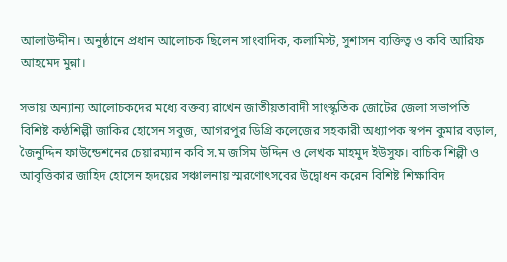আলাউদ্দীন। অনুষ্ঠানে প্রধান আলোচক ছিলেন সাংবাদিক, কলামিস্ট, সুশাসন ব্যক্তিত্ব ও কবি আরিফ আহমেদ মুন্না।

সভায় অন্যান্য আলোচকদের মধ্যে বক্তব্য রাখেন জাতীয়তাবাদী সাংস্কৃতিক জোটের জেলা সভাপতি বিশিষ্ট কণ্ঠশিল্পী জাকির হোসেন সবুজ, আগরপুর ডিগ্রি কলেজের সহকারী অধ্যাপক স্বপন কুমার বড়াল, জৈনুদ্দিন ফাউন্ডেশনের চেয়ারম্যান কবি স.ম জসিম উদ্দিন ও লেখক মাহমুদ ইউসুফ। বাচিক শিল্পী ও আবৃত্তিকার জাহিদ হোসেন হৃদয়ের সঞ্চালনায় স্মরণোৎসবের উদ্বোধন করেন বিশিষ্ট শিক্ষাবিদ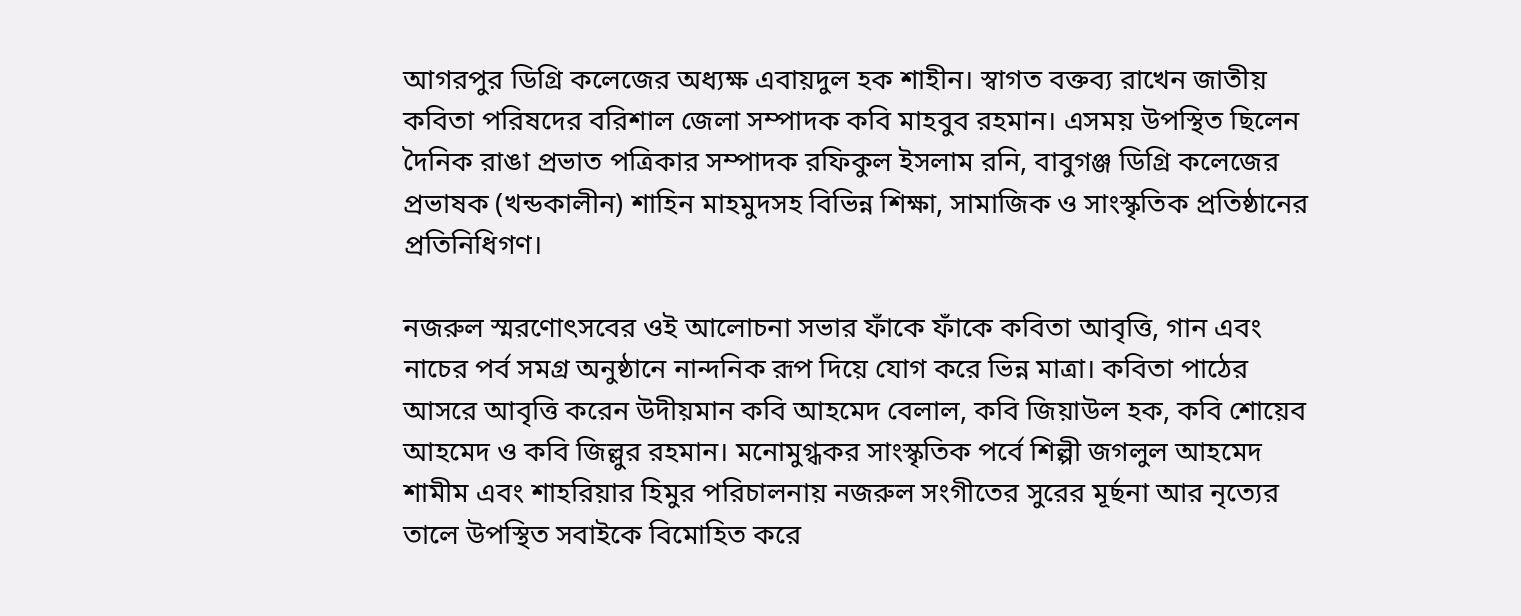আগরপুর ডিগ্রি কলেজের অধ্যক্ষ এবায়দুল হক শাহীন। স্বাগত বক্তব্য রাখেন জাতীয় কবিতা পরিষদের বরিশাল জেলা সম্পাদক কবি মাহবুব রহমান। এসময় উপস্থিত ছিলেন দৈনিক রাঙা প্রভাত পত্রিকার সম্পাদক রফিকুল ইসলাম রনি, বাবুগঞ্জ ডিগ্রি কলেজের প্রভাষক (খন্ডকালীন) শাহিন মাহমুদসহ বিভিন্ন শিক্ষা, সামাজিক ও সাংস্কৃতিক প্রতিষ্ঠানের প্রতিনিধিগণ।

নজরুল স্মরণোৎসবের ওই আলোচনা সভার ফাঁকে ফাঁকে কবিতা আবৃত্তি, গান এবং নাচের পর্ব সমগ্র অনুষ্ঠানে নান্দনিক রূপ দিয়ে যোগ করে ভিন্ন মাত্রা। কবিতা পাঠের আসরে আবৃত্তি করেন উদীয়মান কবি আহমেদ বেলাল, কবি জিয়াউল হক, কবি শোয়েব আহমেদ ও কবি জিল্লুর রহমান। মনোমুগ্ধকর সাংস্কৃতিক পর্বে শিল্পী জগলুল আহমেদ শামীম এবং শাহরিয়ার হিমুর পরিচালনায় নজরুল সংগীতের সুরের মূর্ছনা আর নৃত্যের তালে উপস্থিত সবাইকে বিমোহিত করে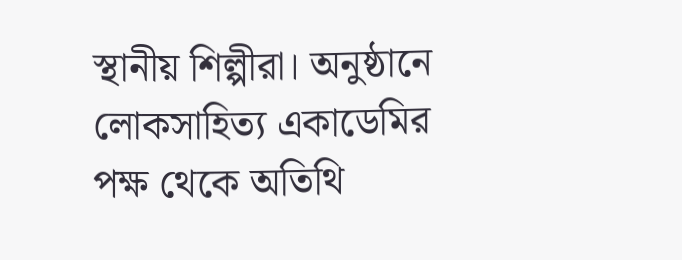স্থানীয় শিল্পীরা। অনুষ্ঠানে লোকসাহিত্য একাডেমির পক্ষ থেকে অতিথি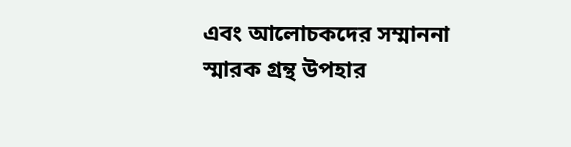এবং আলোচকদের সম্মাননা স্মারক গ্রন্থ উপহার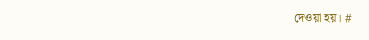দেওয়া হয়। #